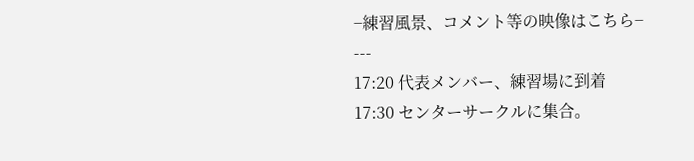−練習風景、コメント等の映像はこちら−
---
17:20 代表メンバー、練習場に到着
17:30 センターサークルに集合。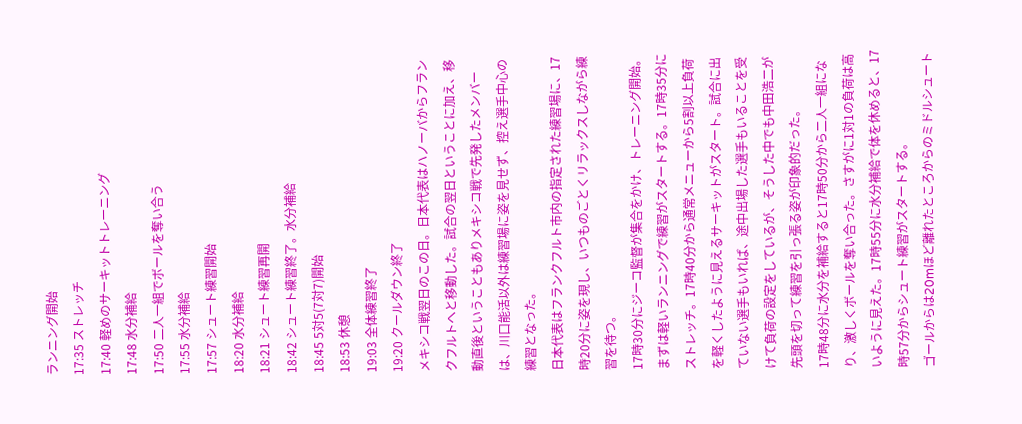ランニング開始
17:35 ストレッチ
17:40 軽めのサーキットトレーニング
17:48 水分補給
17:50 二人一組でボールを奪い合う
17:55 水分補給
17:57 シュート練習開始
18:20 水分補給
18:21 シュート練習再開
18:42 シュート練習終了。水分補給
18:45 5対5(7対7)開始
18:53 休憩
19:03 全体練習終了
19:20 クールダウン終了
メキシコ戦翌日のこの日。日本代表はハノーバからフランクフルトへと移動した。試合の翌日ということに加え、移動直後ということもありメキシコ戦で先発したメンバーは、川口能活以外は練習場に姿を見せず、控え選手中心の練習となった。
日本代表はフランクフルト市内の指定された練習場に、17時20分に姿を現し、いつものごとくリラックスしながら練習を待つ。
17時30分にジーコ監督が集合をかけ、トレーニング開始。まずは軽いランニングで練習がスタートする。17時35分にストレッチ。17時40分から通常メニューから5割以上負荷を軽くしたように見えるサーキットがスタート。試合に出ていない選手もいれば、途中出場した選手もいることを受けて負荷の設定をしているが、そうした中でも中田浩二が先頭を切って練習を引っ張る姿が印象的だった。
17時48分に水分を補給すると17時50分から二人一組になり、激しくボールを奪い合った。さすがに1対1の負荷は高いように見えた。17時55分に水分補給で体を休めると、17時57分からシュート練習がスタートする。
ゴールからは20mほど離れたところからのミドルシュート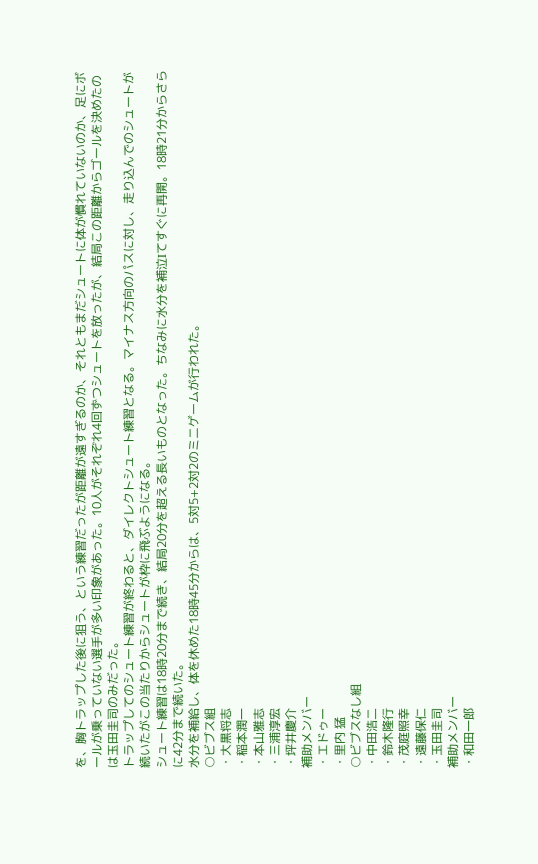を、胸トラップした後に狙う、という練習だったが距離が遠すぎるのか、それともまだシュートに体が慣れていないのか、足にボールが乗っていない選手が多い印象があった。10人がそれぞれ4回ずつシュートを放ったが、結局この距離からゴールを決めたのは玉田圭司のみだった。
トラップしてのシュート練習が終わると、ダイレクトシュート練習となる。マイナス方向のパスに対し、走り込んでのシュートが続いたがこの当たりからシュートが枠に飛ぶようになる。
シュート練習は18時20分まで続き、結局20分を超える長いものとなった。ちなみに水分を補泣Iてすぐに再開。18時21分からさらに42分まで続いた。
水分を補給し、体を休めた18時45分からは、5対5+2対2のミニゲームが行われた。
○ビブス組
・大黒将志
・稲本潤一
・本山雅志
・三浦淳宏
・坪井慶介
補助メンバー
・エドゥー
・里内 猛
○ビブスなし組
・中田浩二
・鈴木隆行
・茂庭照幸
・遠藤保仁
・玉田圭司
補助メンバー
・和田一郎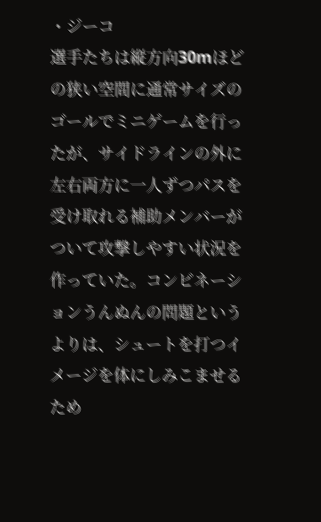・ジーコ
選手たちは縦方向30mほどの狭い空間に通常サイズのゴールでミニゲームを行ったが、サイドラインの外に左右両方に一人ずつパスを受け取れる補助メンバーがついて攻撃しやすい状況を作っていた。コンビネーションうんぬんの問題というよりは、シュートを打つイメージを体にしみこませるため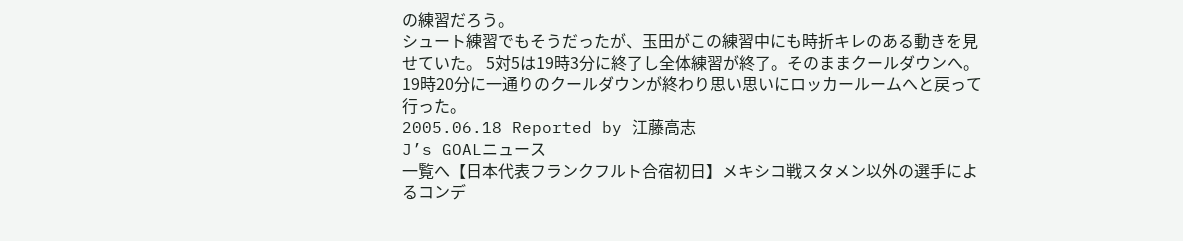の練習だろう。
シュート練習でもそうだったが、玉田がこの練習中にも時折キレのある動きを見せていた。 5対5は19時3分に終了し全体練習が終了。そのままクールダウンへ。19時20分に一通りのクールダウンが終わり思い思いにロッカールームへと戻って行った。
2005.06.18 Reported by 江藤高志
J’s GOALニュース
一覧へ【日本代表フランクフルト合宿初日】メキシコ戦スタメン以外の選手によるコンデ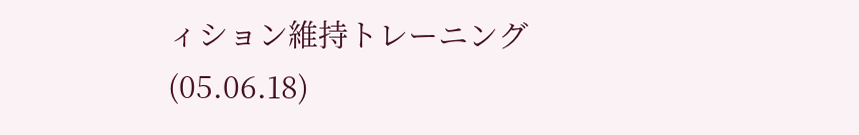ィション維持トレーニング(05.06.18)